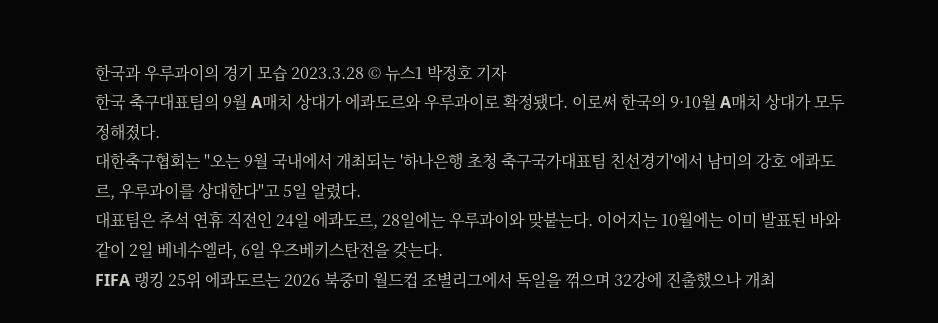한국과 우루과이의 경기 모습 2023.3.28 © 뉴스1 박정호 기자
한국 축구대표팀의 9월 A매치 상대가 에콰도르와 우루과이로 확정됐다. 이로써 한국의 9·10월 A매치 상대가 모두 정해졌다.
대한축구협회는 "오는 9월 국내에서 개최되는 '하나은행 초청 축구국가대표팀 친선경기'에서 남미의 강호 에콰도르, 우루과이를 상대한다"고 5일 알렸다.
대표팀은 추석 연휴 직전인 24일 에콰도르, 28일에는 우루과이와 맞붙는다. 이어지는 10월에는 이미 발표된 바와 같이 2일 베네수엘라, 6일 우즈베키스탄전을 갖는다.
FIFA 랭킹 25위 에콰도르는 2026 북중미 월드컵 조별리그에서 독일을 꺾으며 32강에 진출했으나 개최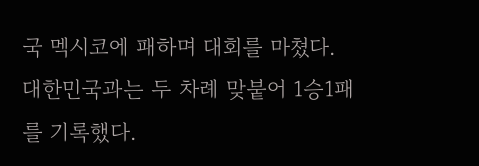국 멕시코에 패하며 대회를 마쳤다.
대한민국과는 두 차례 맞붙어 1승1패를 기록했다.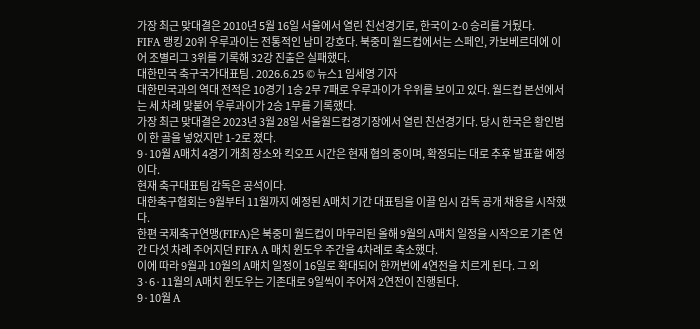가장 최근 맞대결은 2010년 5월 16일 서울에서 열린 친선경기로, 한국이 2-0 승리를 거뒀다.
FIFA 랭킹 20위 우루과이는 전통적인 남미 강호다. 북중미 월드컵에서는 스페인, 카보베르데에 이어 조별리그 3위를 기록해 32강 진출은 실패했다.
대한민국 축구국가대표팀 . 2026.6.25 © 뉴스1 임세영 기자
대한민국과의 역대 전적은 10경기 1승 2무 7패로 우루과이가 우위를 보이고 있다. 월드컵 본선에서는 세 차례 맞붙어 우루과이가 2승 1무를 기록했다.
가장 최근 맞대결은 2023년 3월 28일 서울월드컵경기장에서 열린 친선경기다. 당시 한국은 황인범이 한 골을 넣었지만 1-2로 졌다.
9·10월 A매치 4경기 개최 장소와 킥오프 시간은 현재 협의 중이며, 확정되는 대로 추후 발표할 예정이다.
현재 축구대표팀 감독은 공석이다.
대한축구협회는 9월부터 11월까지 예정된 A매치 기간 대표팀을 이끌 임시 감독 공개 채용을 시작했다.
한편 국제축구연맹(FIFA)은 북중미 월드컵이 마무리된 올해 9월의 A매치 일정을 시작으로 기존 연간 다섯 차례 주어지던 FIFA A 매치 윈도우 주간을 4차례로 축소했다.
이에 따라 9월과 10월의 A매치 일정이 16일로 확대되어 한꺼번에 4연전을 치르게 된다. 그 외 3·6·11월의 A매치 윈도우는 기존대로 9일씩이 주어져 2연전이 진행된다.
9·10월 A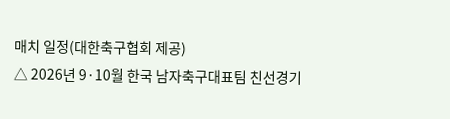매치 일정(대한축구협회 제공)
△ 2026년 9·10월 한국 남자축구대표팀 친선경기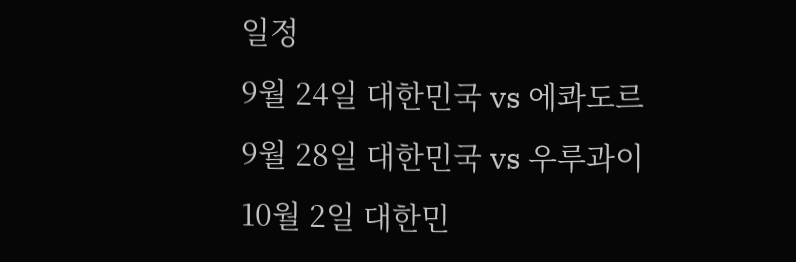일정
9월 24일 대한민국 vs 에콰도르
9월 28일 대한민국 vs 우루과이
10월 2일 대한민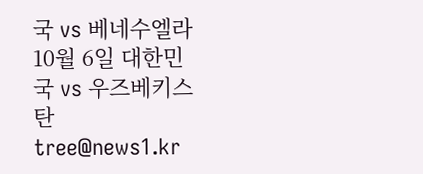국 vs 베네수엘라
10월 6일 대한민국 vs 우즈베키스탄
tree@news1.kr